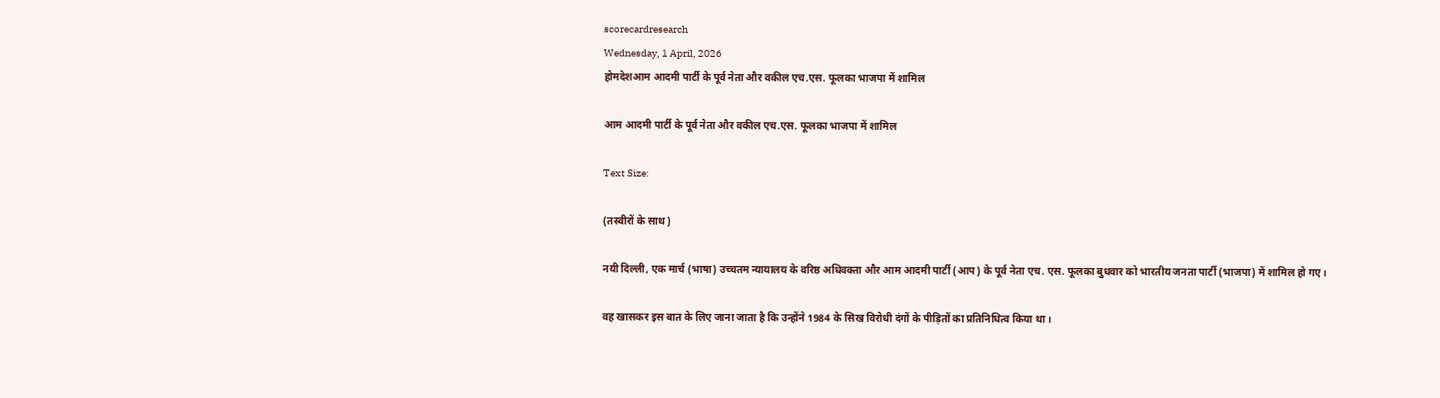scorecardresearch
Wednesday, 1 April, 2026
होमदेशआम आदमी पार्टी के पूर्व नेता और वकील एच.एस. फूलका भाजपा में शामिल

आम आदमी पार्टी के पूर्व नेता और वकील एच.एस. फूलका भाजपा में शामिल

Text Size:

(तस्वीरों के साथ)

नयी दिल्ली, एक मार्च (भाषा) उच्चतम न्यायालय के वरिष्ठ अधिवक्ता और आम आदमी पार्टी (आप) के पूर्व नेता एच. एस. फूलका बुधवार को भारतीय जनता पार्टी (भाजपा) में शामिल हो गए।

वह खासकर इस बात के लिए जाना जाता है कि उन्होंने 1984 के सिख विरोधी दंगों के पीड़ितों का प्रतिनिधित्व किया था।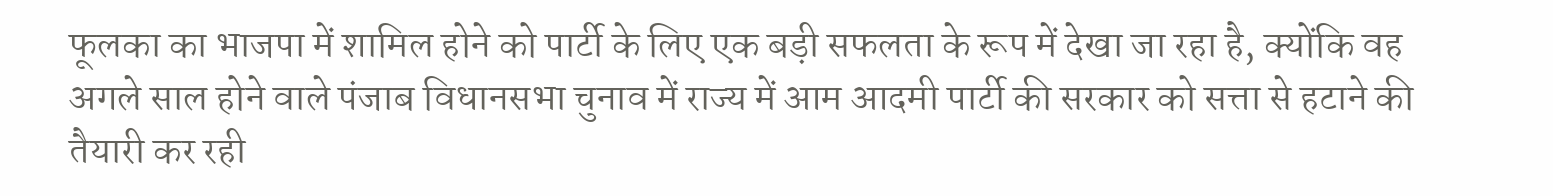फूलका का भाजपा में शामिल होने को पार्टी के लिए एक बड़ी सफलता के रूप में देखा जा रहा है, क्योंकि वह अगले साल होने वाले पंजाब विधानसभा चुनाव में राज्य में आम आदमी पार्टी की सरकार को सत्ता से हटाने की तैयारी कर रही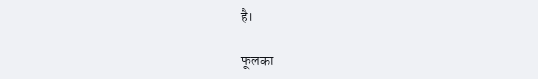है।

फूलका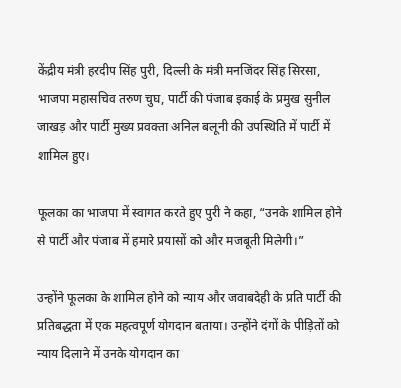केंद्रीय मंत्री हरदीप सिंह पुरी, दिल्ली के मंत्री मनजिंदर सिंह सिरसा, भाजपा महासचिव तरुण चुघ, पार्टी की पंजाब इकाई के प्रमुख सुनील जाखड़ और पार्टी मुख्य प्रवक्ता अनिल बलूनी की उपस्थिति में पार्टी में शामिल हुए।

फूलका का भाजपा में स्वागत करते हुए पुरी ने कहा, “उनके शामिल होने से पार्टी और पंजाब में हमारे प्रयासों को और मजबूती मिलेगी।”

उन्होंने फूलका के शामिल होने को न्याय और जवाबदेही के प्रति पार्टी की प्रतिबद्धता में एक महत्वपूर्ण योगदान बताया। उन्होंने दंगों के पीड़ितों को न्याय दिलाने में उनके योगदान का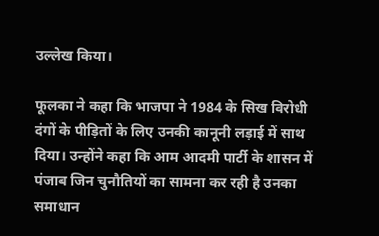उल्लेख किया।

फूलका ने कहा कि भाजपा ने 1984 के सिख विरोधी दंगों के पीड़ितों के लिए उनकी कानूनी लड़ाई में साथ दिया। उन्होंने कहा कि आम आदमी पार्टी के शासन में पंजाब जिन चुनौतियों का सामना कर रही है उनका समाधान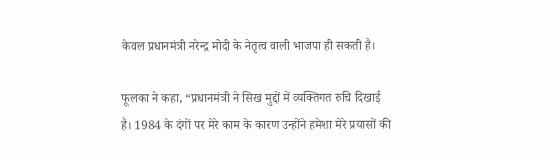केवल प्रधानमंत्री नरेन्द्र मोदी के नेतृत्व वाली भाजपा ही सकती है।

फूलका ने कहा, “प्रधानमंत्री ने सिख मुद्दों में व्यक्तिगत रुचि दिखाई है। 1984 के दंगों पर मेरे काम के कारण उन्होंने हमेशा मेरे प्रयासों की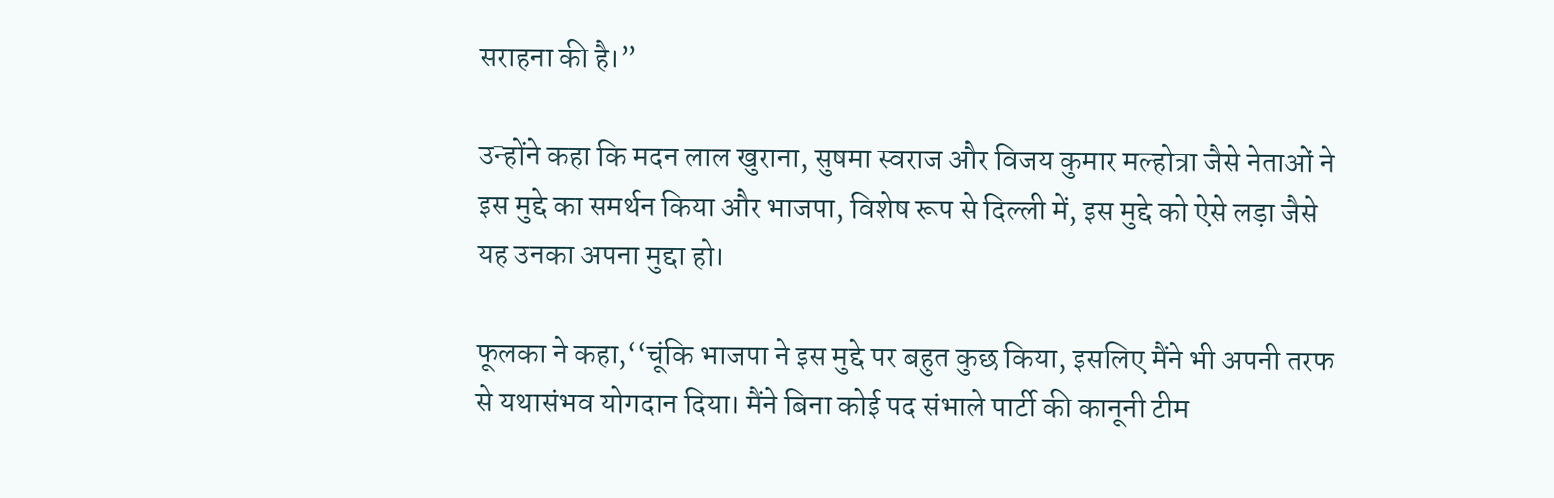सराहना की है।”

उन्होंने कहा कि मदन लाल खुराना, सुषमा स्वराज और विजय कुमार मल्होत्रा जैसे नेताओं ने इस मुद्दे का समर्थन किया और भाजपा, विशेष रूप से दिल्ली में, इस मुद्दे को ऐसे लड़ा जैसे यह उनका अपना मुद्दा हो।

फूलका ने कहा,‘‘चूंकि भाजपा ने इस मुद्दे पर बहुत कुछ किया, इसलिए मैंने भी अपनी तरफ से यथासंभव योगदान दिया। मैंने बिना कोई पद संभाले पार्टी की कानूनी टीम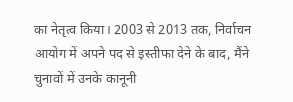का नेतृत्व किया। 2003 से 2013 तक, निर्वाचन आयोग में अपने पद से इस्तीफा देने के बाद, मैंने चुनावों में उनके कानूनी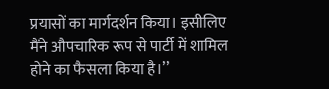प्रयासों का मार्गदर्शन किया। इसीलिए मैंने औपचारिक रूप से पार्टी में शामिल होने का फैसला किया है।’’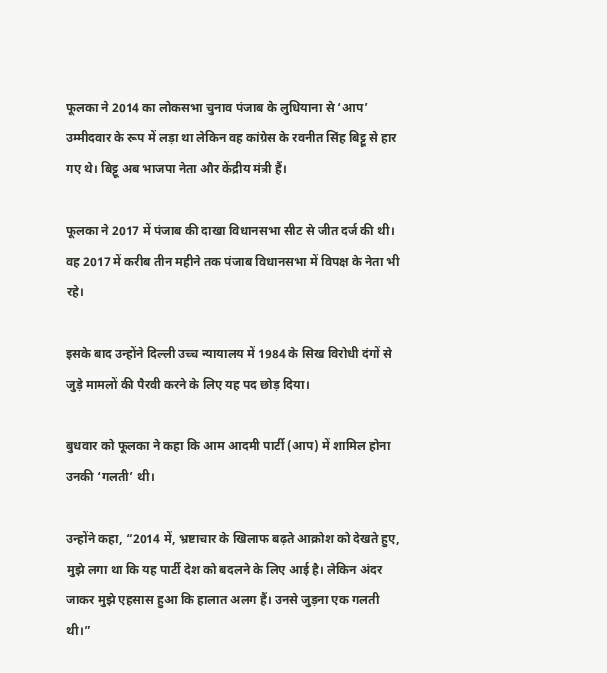फूलका ने 2014 का लोकसभा चुनाव पंजाब के लुधियाना से ‘आप’ उम्मीदवार के रूप में लड़ा था लेकिन वह कांग्रेस के रवनीत सिंह बिट्टू से हार गए थे। बिट्टू अब भाजपा नेता और केंद्रीय मंत्री हैं।

फूलका ने 2017 में पंजाब की दाखा विधानसभा सीट से जीत दर्ज की थी। वह 2017 में करीब तीन महीने तक पंजाब विधानसभा में विपक्ष के नेता भी रहे।

इसके बाद उन्होंने दिल्ली उच्च न्यायालय में 1984 के सिख विरोधी दंगों से जुड़े मामलों की पैरवी करने के लिए यह पद छोड़ दिया।

बुधवार को फूलका ने कहा कि आम आदमी पार्टी (आप) में शामिल होना उनकी ‘गलती’ थी।

उन्होंने कहा, “2014 में, भ्रष्टाचार के खिलाफ बढ़ते आक्रोश को देखते हुए, मुझे लगा था कि यह पार्टी देश को बदलने के लिए आई है। लेकिन अंदर जाकर मुझे एहसास हुआ कि हालात अलग हैं। उनसे जुड़ना एक गलती थी।”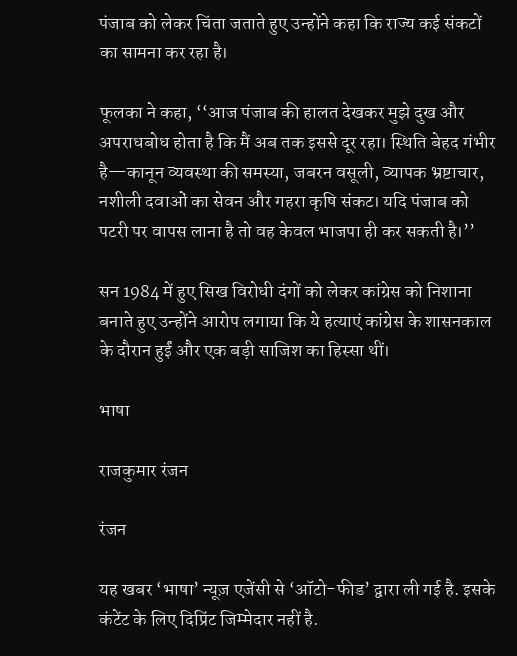पंजाब को लेकर चिंता जताते हुए उन्होंने कहा कि राज्य कई संकटों का सामना कर रहा है।

फूलका ने कहा, ‘‘आज पंजाब की हालत देखकर मुझे दुख और अपराधबोध होता है कि मैं अब तक इससे दूर रहा। स्थिति बेहद गंभीर है—कानून व्यवस्था की समस्या, जबरन वसूली, व्यापक भ्रष्टाचार, नशीली दवाओं का सेवन और गहरा कृषि संकट। यदि पंजाब को पटरी पर वापस लाना है तो वह केवल भाजपा ही कर सकती है।’’

सन 1984 में हुए सिख विरोधी दंगों को लेकर कांग्रेस को निशाना बनाते हुए उन्होंने आरोप लगाया कि ये हत्याएं कांग्रेस के शासनकाल के दौरान हुईं और एक बड़ी साजिश का हिस्सा थीं।

भाषा

राजकुमार रंजन

रंजन

यह खबर ‘भाषा’ न्यूज़ एजेंसी से ‘ऑटो-फीड’ द्वारा ली गई है. इसके कंटेंट के लिए दिप्रिंट जिम्मेदार नहीं है.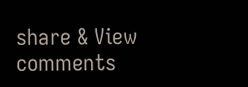share & View comments